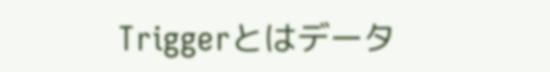Triggerとはデータ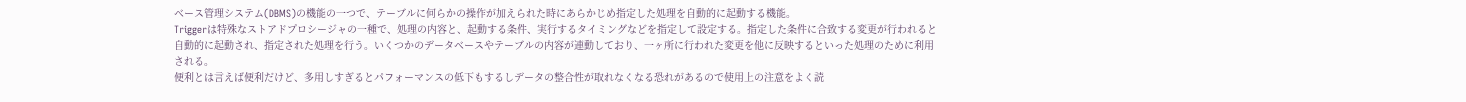ベース管理システム(DBMS)の機能の一つで、テーブルに何らかの操作が加えられた時にあらかじめ指定した処理を自動的に起動する機能。
Triggerは特殊なストアドプロシージャの一種で、処理の内容と、起動する条件、実行するタイミングなどを指定して設定する。指定した条件に合致する変更が行われると自動的に起動され、指定された処理を行う。いくつかのデータベースやテーブルの内容が連動しており、一ヶ所に行われた変更を他に反映するといった処理のために利用される。
便利とは言えば便利だけど、多用しすぎるとパフォーマンスの低下もするしデータの整合性が取れなくなる恐れがあるので使用上の注意をよく読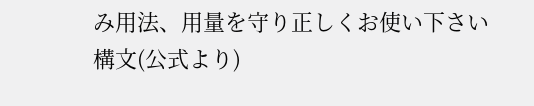み用法、用量を守り正しくお使い下さい
構文(公式より)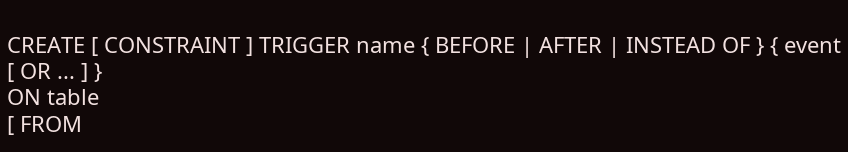CREATE [ CONSTRAINT ] TRIGGER name { BEFORE | AFTER | INSTEAD OF } { event [ OR ... ] }
ON table
[ FROM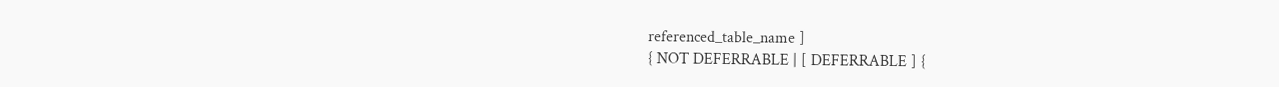referenced_table_name ]
{ NOT DEFERRABLE | [ DEFERRABLE ] {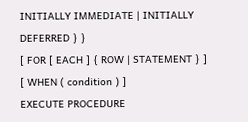INITIALLY IMMEDIATE | INITIALLY DEFERRED } }
[ FOR [ EACH ] { ROW | STATEMENT } ]
[ WHEN ( condition ) ]
EXECUTE PROCEDURE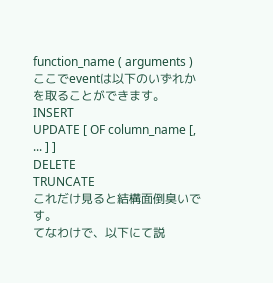function_name ( arguments )
ここでeventは以下のいずれかを取ることができます。
INSERT
UPDATE [ OF column_name [, ... ] ]
DELETE
TRUNCATE
これだけ見ると結構面倒臭いです。
てなわけで、以下にて説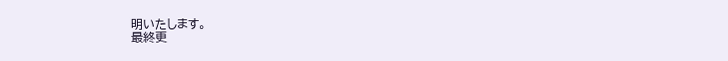明いたします。
最終更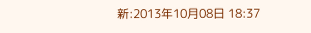新:2013年10月08日 18:37